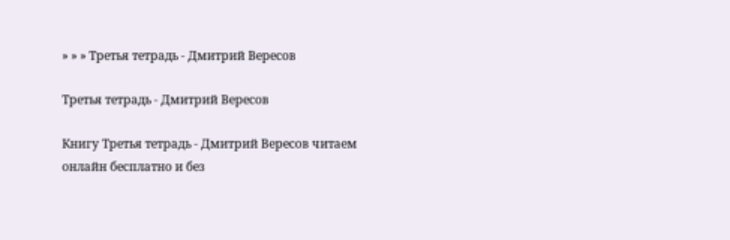» » » Третья тетрадь - Дмитрий Вересов

Третья тетрадь - Дмитрий Вересов

Книгу Третья тетрадь - Дмитрий Вересов читаем онлайн бесплатно и без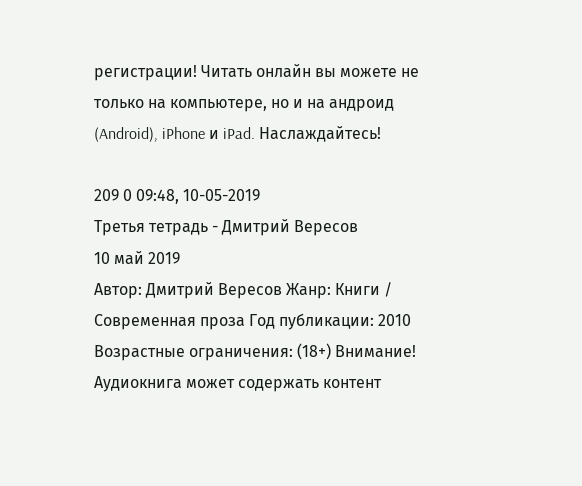регистрации! Читать онлайн вы можете не только на компьютере, но и на андроид (Android), iPhone и iPad. Наслаждайтесь!

209 0 09:48, 10-05-2019
Третья тетрадь - Дмитрий Вересов
10 май 2019
Автор: Дмитрий Вересов Жанр: Книги / Современная проза Год публикации: 2010 Возрастные ограничения: (18+) Внимание! Аудиокнига может содержать контент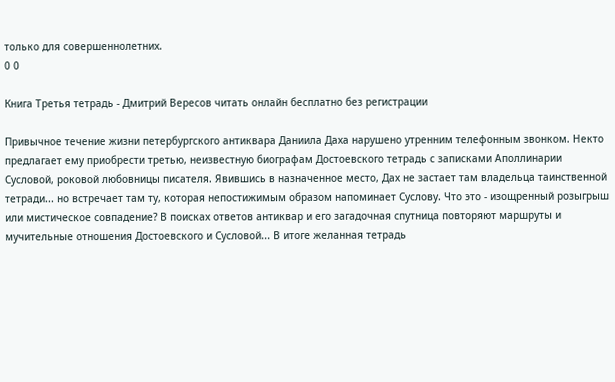только для совершеннолетних.
0 0

Книга Третья тетрадь - Дмитрий Вересов читать онлайн бесплатно без регистрации

Привычное течение жизни петербургского антиквара Даниила Даха нарушено утренним телефонным звонком. Некто предлагает ему приобрести третью, неизвестную биографам Достоевского тетрадь с записками Аполлинарии Сусловой, роковой любовницы писателя. Явившись в назначенное место, Дах не застает там владельца таинственной тетради... но встречает там ту, которая непостижимым образом напоминает Суслову. Что это - изощренный розыгрыш или мистическое совпадение? В поисках ответов антиквар и его загадочная спутница повторяют маршруты и мучительные отношения Достоевского и Сусловой... В итоге желанная тетрадь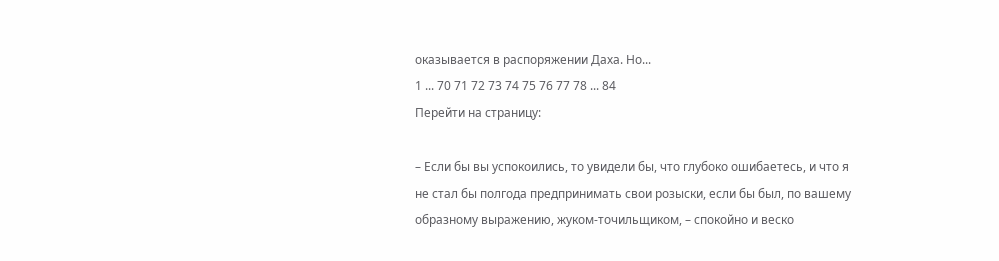оказывается в распоряжении Даха. Но...
1 ... 70 71 72 73 74 75 76 77 78 ... 84
Перейти на страницу:

– Если бы вы успокоились, то увидели бы, что глубоко ошибаетесь, и что я не стал бы полгода предпринимать свои розыски, если бы был, по вашему образному выражению, жуком-точильщиком, – спокойно и веско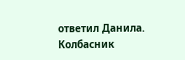ответил Данила. Колбасник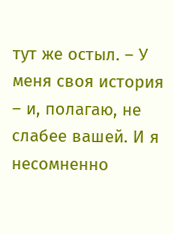тут же остыл. – У меня своя история – и, полагаю, не слабее вашей. И я несомненно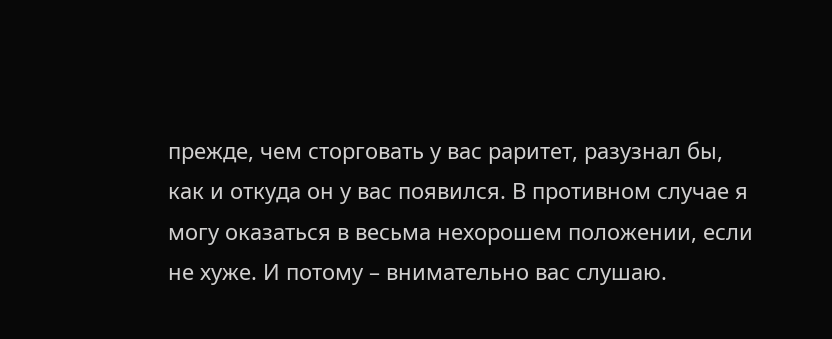прежде, чем сторговать у вас раритет, разузнал бы, как и откуда он у вас появился. В противном случае я могу оказаться в весьма нехорошем положении, если не хуже. И потому – внимательно вас слушаю.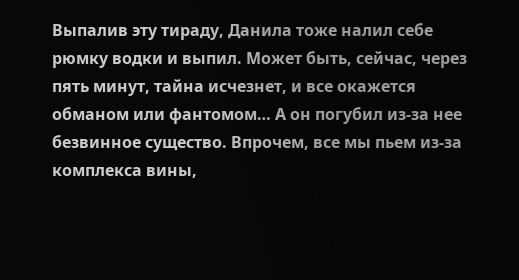Выпалив эту тираду, Данила тоже налил себе рюмку водки и выпил. Может быть, сейчас, через пять минут, тайна исчезнет, и все окажется обманом или фантомом… А он погубил из-за нее безвинное существо. Впрочем, все мы пьем из-за комплекса вины,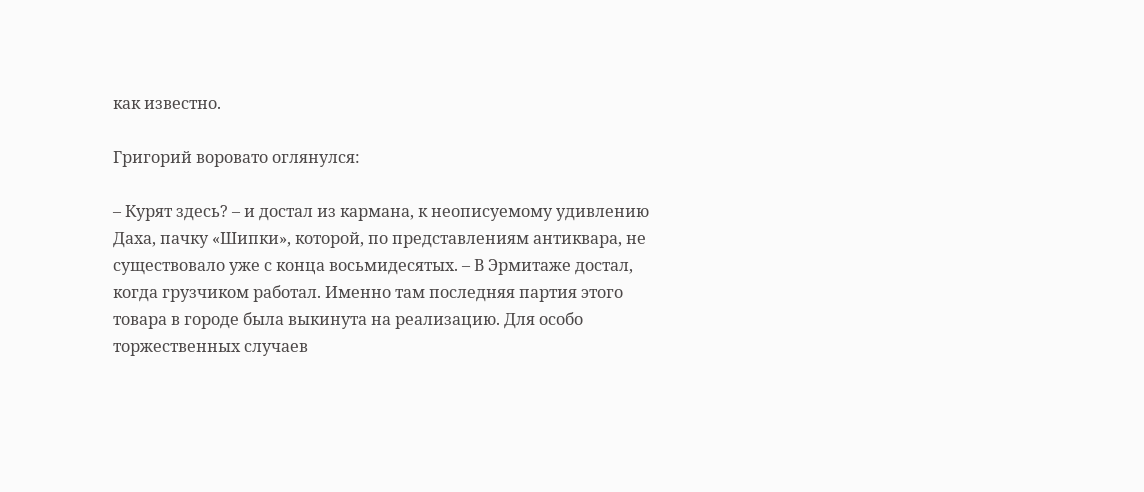как известно.

Григорий воровато оглянулся:

– Курят здесь? – и достал из кармана, к неописуемому удивлению Даха, пачку «Шипки», которой, по представлениям антиквара, не существовало уже с конца восьмидесятых. – В Эрмитаже достал, когда грузчиком работал. Именно там последняя партия этого товара в городе была выкинута на реализацию. Для особо торжественных случаев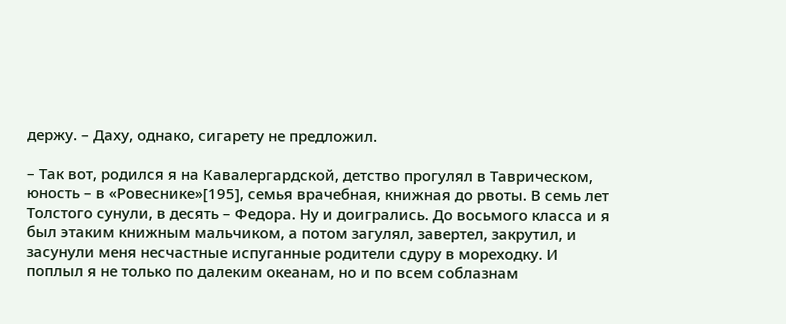держу. – Даху, однако, сигарету не предложил.

– Так вот, родился я на Кавалергардской, детство прогулял в Таврическом, юность – в «Ровеснике»[195], семья врачебная, книжная до рвоты. В семь лет Толстого сунули, в десять – Федора. Ну и доигрались. До восьмого класса и я был этаким книжным мальчиком, а потом загулял, завертел, закрутил, и засунули меня несчастные испуганные родители сдуру в мореходку. И поплыл я не только по далеким океанам, но и по всем соблазнам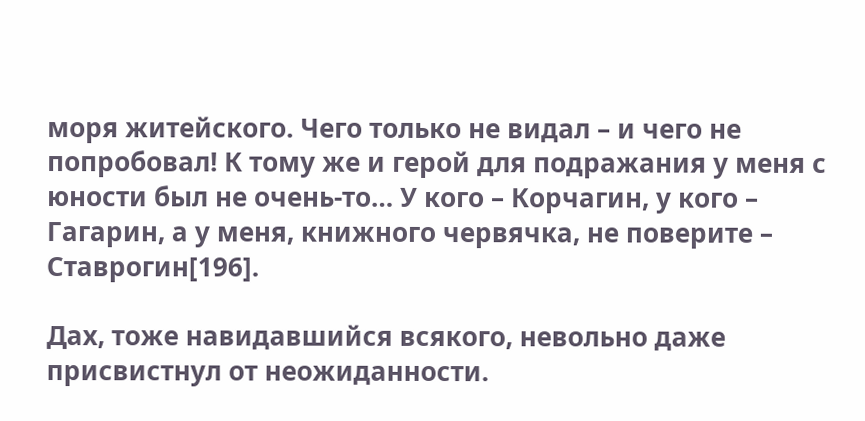моря житейского. Чего только не видал – и чего не попробовал! К тому же и герой для подражания у меня с юности был не очень-то… У кого – Корчагин, у кого – Гагарин, а у меня, книжного червячка, не поверите – Ставрогин[196].

Дах, тоже навидавшийся всякого, невольно даже присвистнул от неожиданности.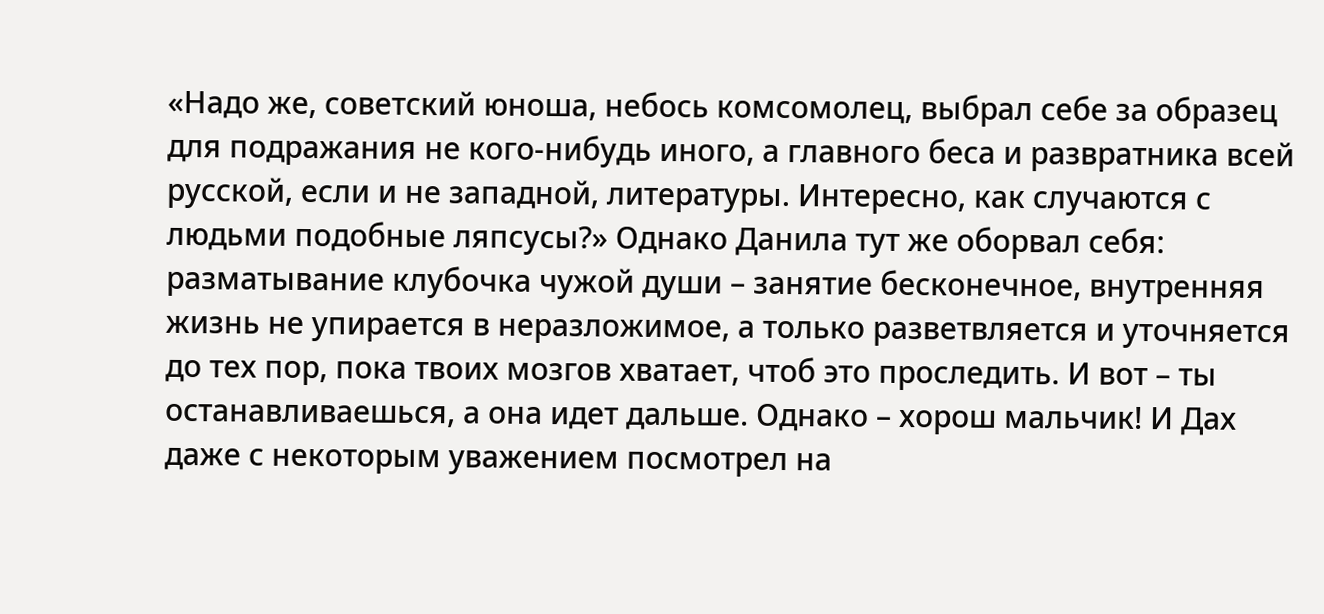«Надо же, советский юноша, небось комсомолец, выбрал себе за образец для подражания не кого-нибудь иного, а главного беса и развратника всей русской, если и не западной, литературы. Интересно, как случаются с людьми подобные ляпсусы?» Однако Данила тут же оборвал себя: разматывание клубочка чужой души – занятие бесконечное, внутренняя жизнь не упирается в неразложимое, а только разветвляется и уточняется до тех пор, пока твоих мозгов хватает, чтоб это проследить. И вот – ты останавливаешься, а она идет дальше. Однако – хорош мальчик! И Дах даже с некоторым уважением посмотрел на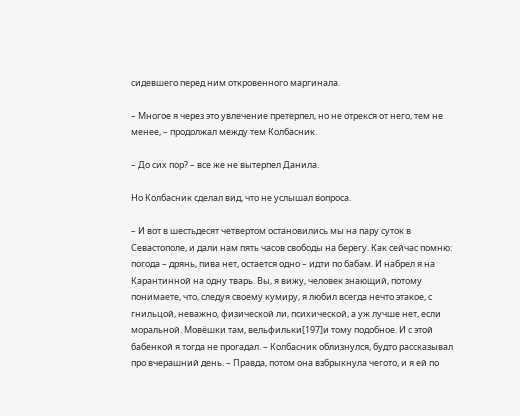сидевшего перед ним откровенного маргинала.

– Многое я через это увлечение претерпел, но не отрекся от него, тем не менее, – продолжал между тем Колбасник.

– До сих пор? – все же не вытерпел Данила.

Но Колбасник сделал вид, что не услышал вопроса.

– И вот в шестьдесят четвертом остановились мы на пару суток в Севастополе, и дали нам пять часов свободы на берегу. Как сейчас помню: погода – дрянь, пива нет, остается одно – идти по бабам. И набрел я на Карантинной на одну тварь. Вы, я вижу, человек знающий, потому понимаете, что, следуя своему кумиру, я любил всегда нечто этакое, с гнильцой, неважно, физической ли, психической, а уж лучше нет, если моральной. Мовёшки там, вельфильки[197]и тому подобное. И с этой бабенкой я тогда не прогадал. – Колбасник облизнулся, будто рассказывал про вчерашний день. – Правда, потом она взбрыкнула чегото, и я ей по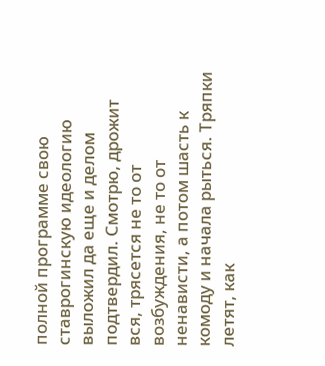полной программе свою ставрогинскую идеологию выложил да еще и делом подтвердил. Смотрю, дрожит вся, трясется не то от возбуждения, не то от ненависти, а потом шасть к комоду и начала рыться. Тряпки летят, как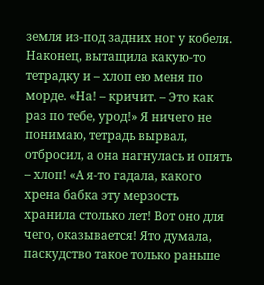земля из-под задних ног у кобеля. Наконец, вытащила какую-то тетрадку и – хлоп ею меня по морде. «На! – кричит. – Это как раз по тебе, урод!» Я ничего не понимаю, тетрадь вырвал, отбросил, а она нагнулась и опять – хлоп! «А я-то гадала, какого хрена бабка эту мерзость хранила столько лет! Вот оно для чего, оказывается! Ято думала, паскудство такое только раньше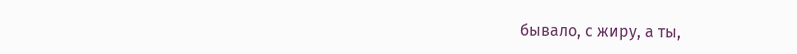бывало, с жиру, а ты,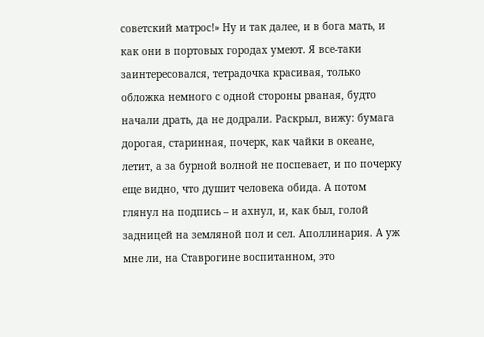советский матрос!» Ну и так далее, и в бога мать, и как они в портовых городах умеют. Я все-таки заинтересовался, тетрадочка красивая, только обложка немного с одной стороны рваная, будто начали драть, да не додрали. Раскрыл, вижу: бумага дорогая, старинная, почерк, как чайки в океане, летит, а за бурной волной не поспевает, и по почерку еще видно, что душит человека обида. А потом глянул на подпись – и ахнул, и, как был, голой задницей на земляной пол и сел. Аполлинария. А уж мне ли, на Ставрогине воспитанном, это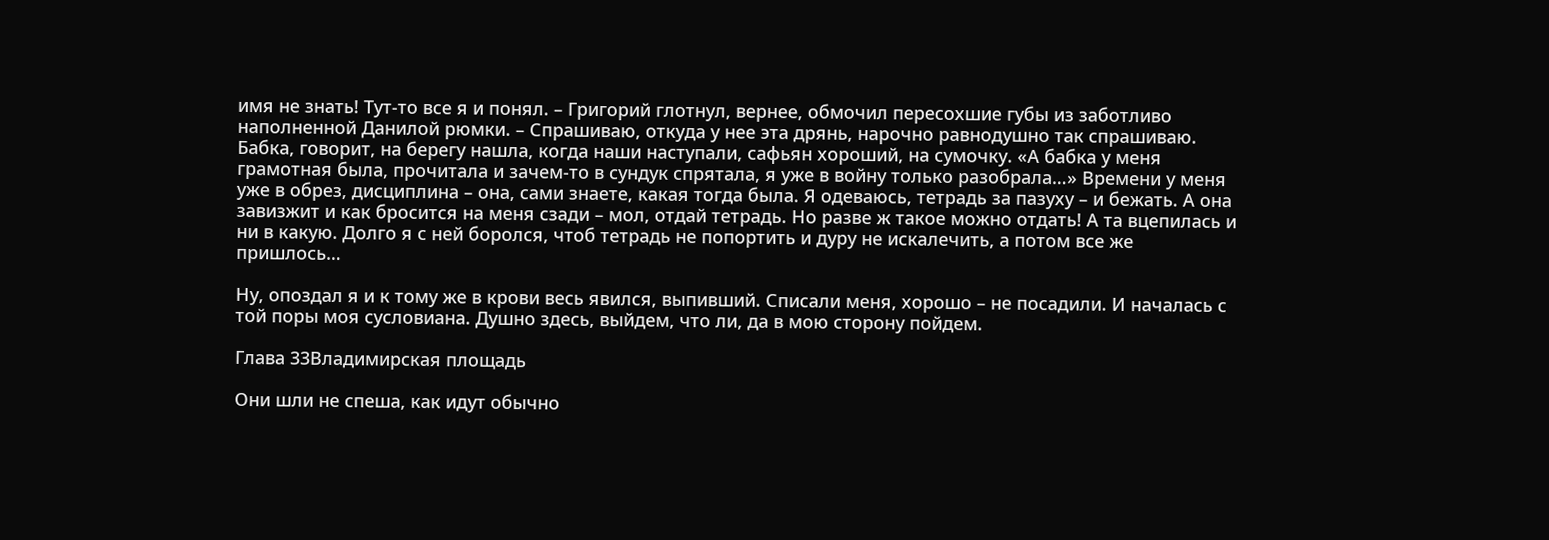имя не знать! Тут-то все я и понял. – Григорий глотнул, вернее, обмочил пересохшие губы из заботливо наполненной Данилой рюмки. – Спрашиваю, откуда у нее эта дрянь, нарочно равнодушно так спрашиваю. Бабка, говорит, на берегу нашла, когда наши наступали, сафьян хороший, на сумочку. «А бабка у меня грамотная была, прочитала и зачем-то в сундук спрятала, я уже в войну только разобрала…» Времени у меня уже в обрез, дисциплина – она, сами знаете, какая тогда была. Я одеваюсь, тетрадь за пазуху – и бежать. А она завизжит и как бросится на меня сзади – мол, отдай тетрадь. Но разве ж такое можно отдать! А та вцепилась и ни в какую. Долго я с ней боролся, чтоб тетрадь не попортить и дуру не искалечить, а потом все же пришлось…

Ну, опоздал я и к тому же в крови весь явился, выпивший. Списали меня, хорошо – не посадили. И началась с той поры моя сусловиана. Душно здесь, выйдем, что ли, да в мою сторону пойдем.

Глава 33Владимирская площадь

Они шли не спеша, как идут обычно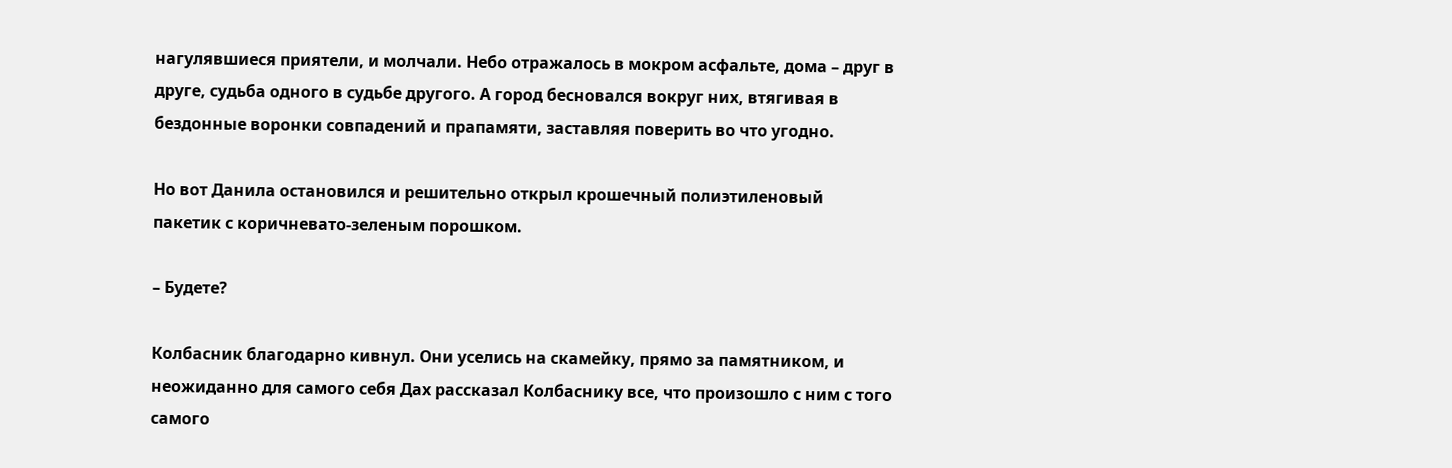нагулявшиеся приятели, и молчали. Небо отражалось в мокром асфальте, дома – друг в друге, судьба одного в судьбе другого. А город бесновался вокруг них, втягивая в бездонные воронки совпадений и прапамяти, заставляя поверить во что угодно.

Но вот Данила остановился и решительно открыл крошечный полиэтиленовый пакетик с коричневато-зеленым порошком.

– Будете?

Колбасник благодарно кивнул. Они уселись на скамейку, прямо за памятником, и неожиданно для самого себя Дах рассказал Колбаснику все, что произошло с ним с того самого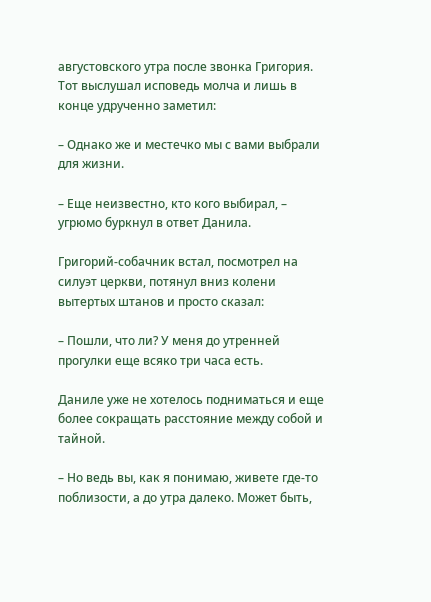августовского утра после звонка Григория. Тот выслушал исповедь молча и лишь в конце удрученно заметил:

– Однако же и местечко мы с вами выбрали для жизни.

– Еще неизвестно, кто кого выбирал, – угрюмо буркнул в ответ Данила.

Григорий-собачник встал, посмотрел на силуэт церкви, потянул вниз колени вытертых штанов и просто сказал:

– Пошли, что ли? У меня до утренней прогулки еще всяко три часа есть.

Даниле уже не хотелось подниматься и еще более сокращать расстояние между собой и тайной.

– Но ведь вы, как я понимаю, живете где-то поблизости, а до утра далеко. Может быть,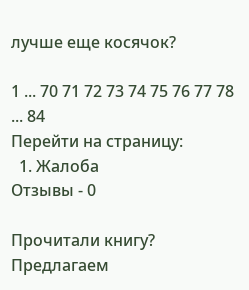лучше еще косячок?

1 ... 70 71 72 73 74 75 76 77 78 ... 84
Перейти на страницу:
  1. Жалоба
Отзывы - 0

Прочитали книгу? Предлагаем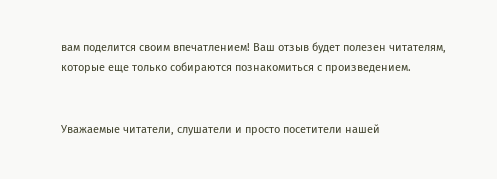вам поделится своим впечатлением! Ваш отзыв будет полезен читателям, которые еще только собираются познакомиться с произведением.


Уважаемые читатели, слушатели и просто посетители нашей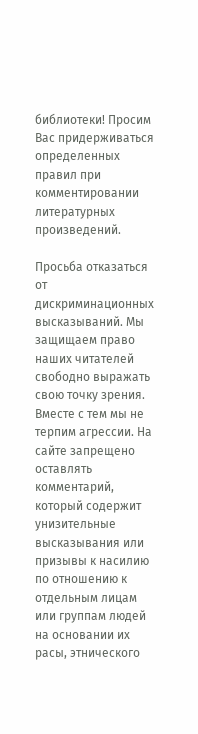библиотеки! Просим Вас придерживаться определенных правил при комментировании литературных произведений.

Просьба отказаться от дискриминационных высказываний. Мы защищаем право наших читателей свободно выражать свою точку зрения. Вместе с тем мы не терпим агрессии. На сайте запрещено оставлять комментарий, который содержит унизительные высказывания или призывы к насилию по отношению к отдельным лицам или группам людей на основании их расы, этнического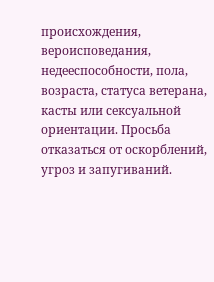происхождения, вероисповедания, недееспособности, пола, возраста, статуса ветерана, касты или сексуальной ориентации. Просьба отказаться от оскорблений, угроз и запугиваний.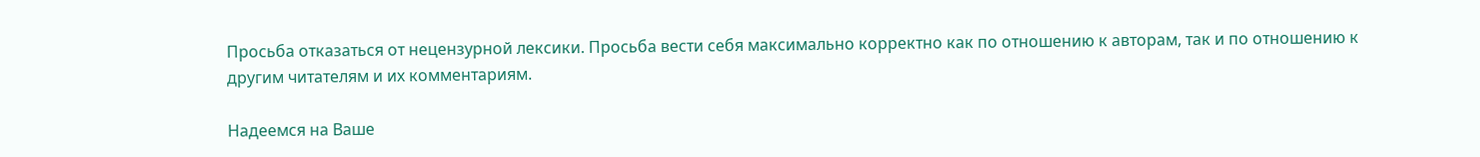Просьба отказаться от нецензурной лексики. Просьба вести себя максимально корректно как по отношению к авторам, так и по отношению к другим читателям и их комментариям.

Надеемся на Ваше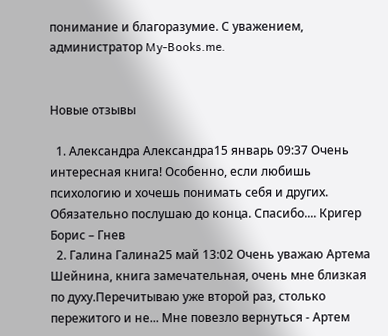понимание и благоразумие. С уважением, администратор My-Books.me.


Новые отзывы

  1. Александра Александра15 январь 09:37 Очень интересная книга! Особенно, если любишь психологию и хочешь понимать себя и других. Обязательно послушаю до конца. Спасибо.... Кригер Борис – Гнев
  2. Галина Галина25 май 13:02 Очень уважаю Артема Шейнина, книга замечательная, очень мне близкая по духу.Перечитываю уже второй раз, столько пережитого и не... Мне повезло вернуться - Артем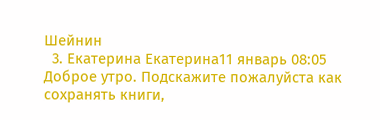Шейнин
  3. Екатерина Екатерина11 январь 08:05 Доброе утро. Подскажите пожалуйста как сохранять книги,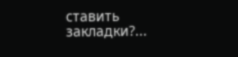ставить закладки?...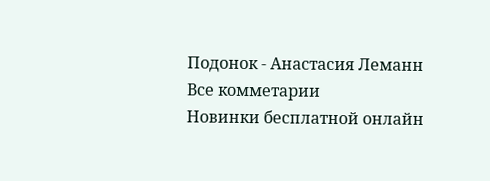Подонок - Анастасия Леманн
Все комметарии
Новинки бесплатной онлайн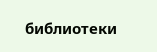библиотеки